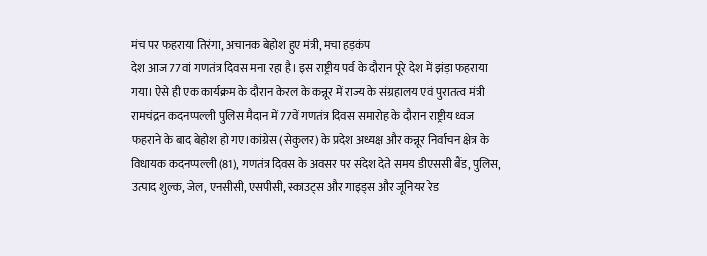मंच पर फहराया तिरंगा, अचानक बेहोश हुए मंत्री, मचा हड़कंप
देश आज 77वां गणतंत्र दिवस मना रहा है। इस राष्ट्रीय पर्व के दौरान पूरे देश में झंड़ा फहराया गया। ऐसे ही एक कार्यक्रम के दौरान केरल के कन्नूर में राज्य के संग्रहालय एवं पुरातत्व मंत्री रामचंद्रन कदनप्पल्ली पुलिस मैदान में 77वें गणतंत्र दिवस समारोह के दौरान राष्ट्रीय ध्वज फहराने के बाद बेहोश हो गए।कांग्रेस (सेकुलर) के प्रदेश अध्यक्ष और कन्नूर निर्वाचन क्षेत्र के विधायक कदनप्पल्ली (81), गणतंत्र दिवस के अवसर पर संदेश देते समय डीएससी बैंड, पुलिस, उत्पाद शुल्क, जेल, एनसीसी, एसपीसी, स्काउट्स और गाइड्स और जूनियर रेड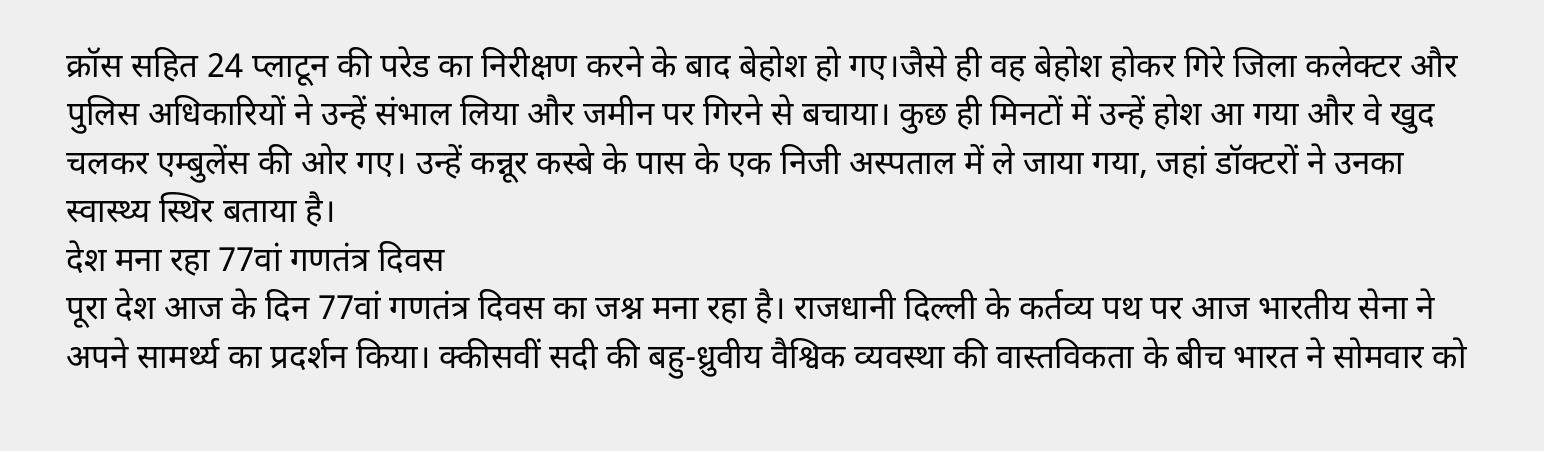क्रॉस सहित 24 प्लाटून की परेड का निरीक्षण करने के बाद बेहोश हो गए।जैसे ही वह बेहोश होकर गिरे जिला कलेक्टर और पुलिस अधिकारियों ने उन्हें संभाल लिया और जमीन पर गिरने से बचाया। कुछ ही मिनटों में उन्हें होश आ गया और वे खुद चलकर एम्बुलेंस की ओर गए। उन्हें कन्नूर कस्बे के पास के एक निजी अस्पताल में ले जाया गया, जहां डॉक्टरों ने उनका स्वास्थ्य स्थिर बताया है।
देश मना रहा 77वां गणतंत्र दिवस
पूरा देश आज के दिन 77वां गणतंत्र दिवस का जश्न मना रहा है। राजधानी दिल्ली के कर्तव्य पथ पर आज भारतीय सेना ने अपने सामर्थ्य का प्रदर्शन किया। क्कीसवीं सदी की बहु-ध्रुवीय वैश्विक व्यवस्था की वास्तविकता के बीच भारत ने सोमवार को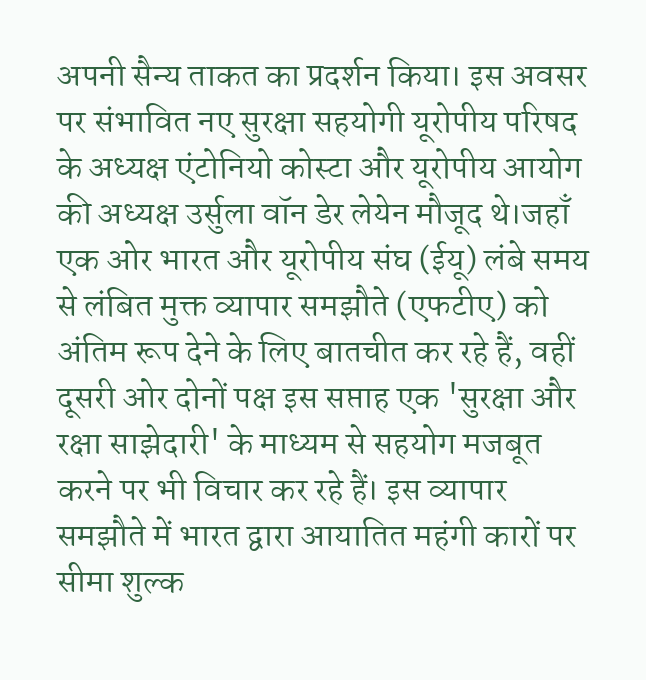अपनी सैन्य ताकत का प्रदर्शन किया। इस अवसर पर संभावित नए सुरक्षा सहयोगी यूरोपीय परिषद के अध्यक्ष एंटोनियो कोस्टा और यूरोपीय आयोग की अध्यक्ष उर्सुला वॉन डेर लेयेन मौजूद थे।जहाँ एक ओर भारत और यूरोपीय संघ (ईयू) लंबे समय से लंबित मुक्त व्यापार समझौते (एफटीए) को अंतिम रूप देने के लिए बातचीत कर रहे हैं, वहीं दूसरी ओर दोनों पक्ष इस सप्ताह एक 'सुरक्षा और रक्षा साझेदारी' के माध्यम से सहयोग मजबूत करने पर भी विचार कर रहे हैं। इस व्यापार समझौते में भारत द्वारा आयातित महंगी कारों पर सीमा शुल्क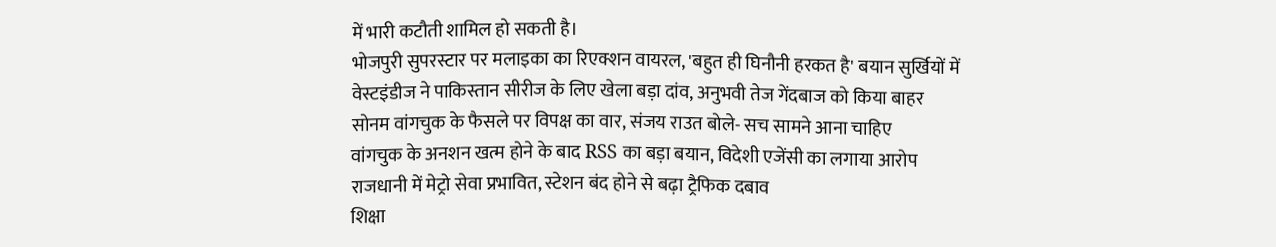में भारी कटौती शामिल हो सकती है।
भोजपुरी सुपरस्टार पर मलाइका का रिएक्शन वायरल, 'बहुत ही घिनौनी हरकत है' बयान सुर्खियों में
वेस्टइंडीज ने पाकिस्तान सीरीज के लिए खेला बड़ा दांव, अनुभवी तेज गेंदबाज को किया बाहर
सोनम वांगचुक के फैसले पर विपक्ष का वार, संजय राउत बोले- सच सामने आना चाहिए
वांगचुक के अनशन खत्म होने के बाद RSS का बड़ा बयान, विदेशी एजेंसी का लगाया आरोप
राजधानी में मेट्रो सेवा प्रभावित, स्टेशन बंद होने से बढ़ा ट्रैफिक दबाव
शिक्षा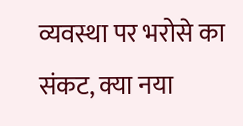व्यवस्था पर भरोसे का संकट, क्या नया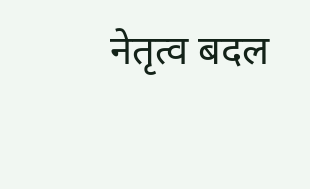नेतृत्व बदल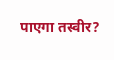पाएगा तस्वीर?